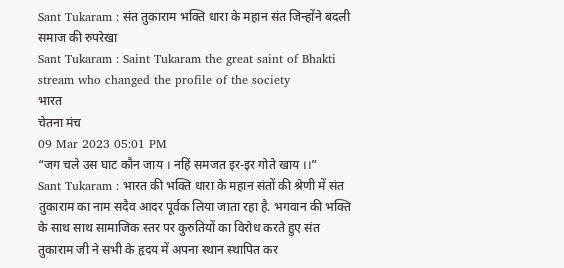Sant Tukaram : संत तुकाराम भक्ति धारा के महान संत जिन्होंने बदली समाज की रुपरेखा
Sant Tukaram : Saint Tukaram the great saint of Bhakti stream who changed the profile of the society
भारत
चेतना मंच
09 Mar 2023 05:01 PM
“जग चले उस घाट कौन जाय । नहिं समजत इर-इर गोते खाय ।।”
Sant Tukaram : भारत की भक्ति धारा के महान संतों की श्रेणी में संत तुकाराम का नाम सदैव आदर पूर्वक लिया जाता रहा है. भगवान की भक्ति के साथ साथ सामाजिक स्तर पर कुरुतियों का विरोध करते हुए संत तुकाराम जी ने सभी के हृदय में अपना स्थान स्थापित कर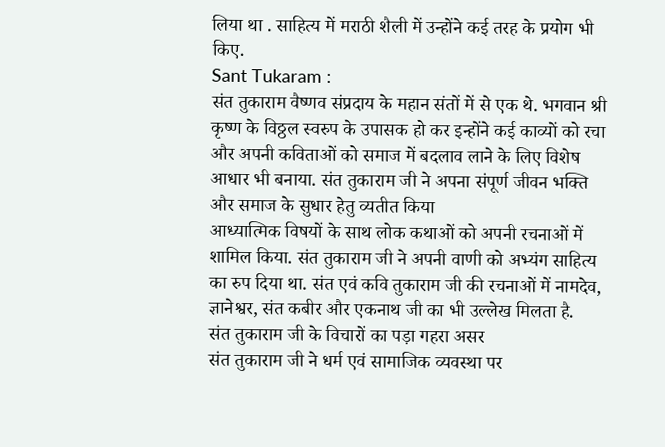लिया था . साहित्य में मराठी शैली में उन्होंने कई तरह के प्रयोग भी किए.
Sant Tukaram :
संत तुकाराम वैष्णव संप्रदाय के महान संतों में से एक थे. भगवान श्री कृष्ण के विठ्ठल स्वरुप के उपासक हो कर इन्होंने कई काव्यों को रचा और अपनी कविताओं को समाज में बदलाव लाने के लिए विशेष आधार भी बनाया. संत तुकाराम जी ने अपना संपूर्ण जीवन भक्ति और समाज के सुधार हेतु व्यतीत किया
आध्यात्मिक विषयों के साथ लोक कथाओं को अपनी रचनाओं में शामिल किया. संत तुकाराम जी ने अपनी वाणी को अभ्यंग साहित्य का रुप दिया था. संत एवं कवि तुकाराम जी की रचनाओं में नामदेव, ज्ञानेश्वर, संत कबीर और एकनाथ जी का भी उल्लेख मिलता है.
संत तुकाराम जी के विचारों का पड़ा गहरा असर
संत तुकाराम जी ने धर्म एवं सामाजिक व्यवस्था पर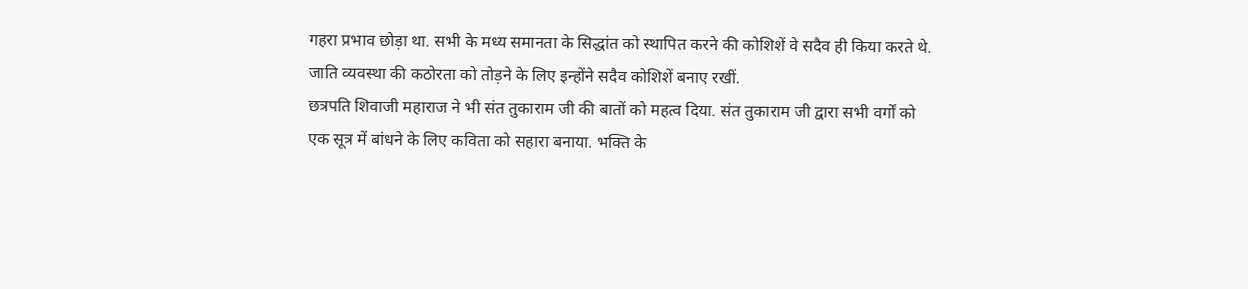गहरा प्रभाव छोड़ा था. सभी के मध्य समानता के सिद्धांत को स्थापित करने की कोशिशें वे सदैव ही किया करते थे. जाति व्यवस्था की कठोरता को तोड़ने के लिए इन्होंने सदैव कोशिशें बनाए रखीं.
छत्रपति शिवाजी महाराज ने भी संत तुकाराम जी की बातों को महत्व दिया. संत तुकाराम जी द्वारा सभी वर्गों को एक सूत्र में बांधने के लिए कविता को सहारा बनाया. भक्ति के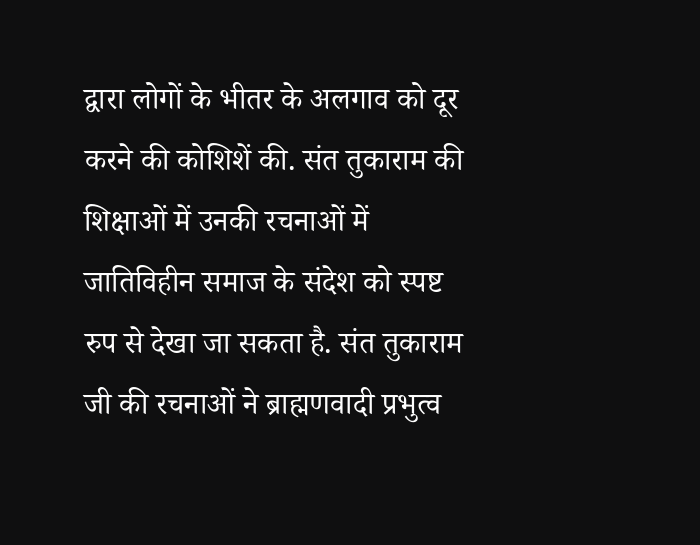द्वारा लोगों के भीतर के अलगाव को दूर करने की कोशिशें की. संत तुकाराम की शिक्षाओं में उनकी रचनाओं में जातिविहीन समाज के संदेश को स्पष्ट रुप से देखा जा सकता है. संत तुकाराम जी की रचनाओं ने ब्राह्मणवादी प्रभुत्व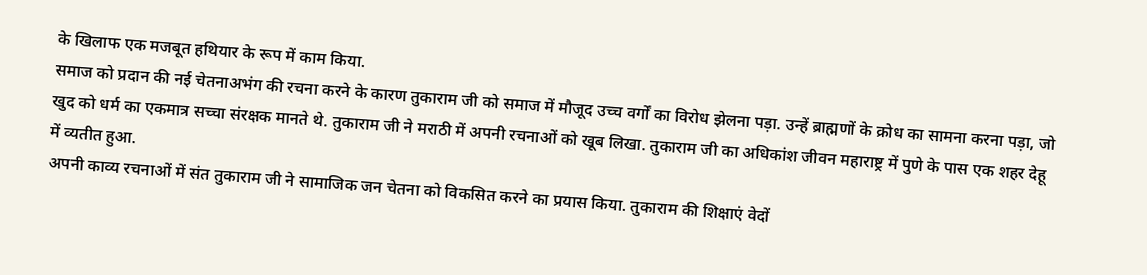के खिलाफ एक मजबूत हथियार के रूप में काम किया.
समाज को प्रदान की नई चेतनाअभंग की रचना करने के कारण तुकाराम जी को समाज में मौजूद उच्च वर्गों का विरोध झेलना पड़ा. उन्हें ब्राह्मणों के क्रोध का सामना करना पड़ा, जो खुद को धर्म का एकमात्र सच्चा संरक्षक मानते थे. तुकाराम जी ने मराठी में अपनी रचनाओं को खूब लिखा. तुकाराम जी का अधिकांश जीवन महाराष्ट्र में पुणे के पास एक शहर देहू में व्यतीत हुआ.
अपनी काव्य रचनाओं में संत तुकाराम जी ने सामाजिक जन चेतना को विकसित करने का प्रयास किया. तुकाराम की शिक्षाएं वेदों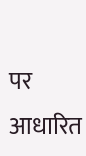पर आधारित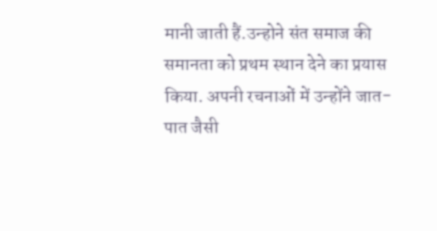मानी जाती हैं.उन्होने संत समाज की समानता को प्रथम स्थान देने का प्रयास किया. अपनी रचनाओं में उन्होंने जात-पात जैसी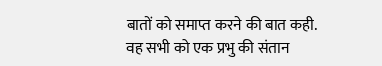बातों को समाप्त करने की बात कही. वह सभी को एक प्रभु की संतान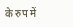के रुप में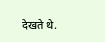देखते थे.